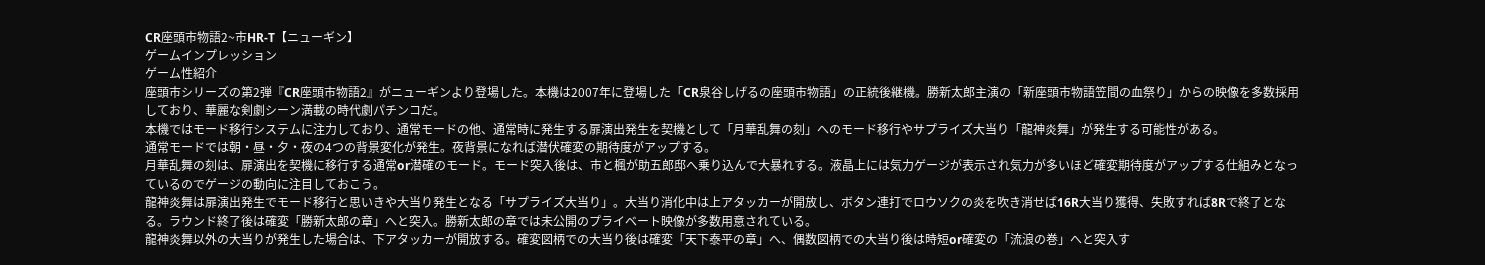CR座頭市物語2~市HR‐T【ニューギン】
ゲームインプレッション
ゲーム性紹介
座頭市シリーズの第2弾『CR座頭市物語2』がニューギンより登場した。本機は2007年に登場した「CR泉谷しげるの座頭市物語」の正統後継機。勝新太郎主演の「新座頭市物語笠間の血祭り」からの映像を多数採用しており、華麗な剣劇シーン満載の時代劇パチンコだ。
本機ではモード移行システムに注力しており、通常モードの他、通常時に発生する扉演出発生を契機として「月華乱舞の刻」へのモード移行やサプライズ大当り「龍神炎舞」が発生する可能性がある。
通常モードでは朝・昼・夕・夜の4つの背景変化が発生。夜背景になれば潜伏確変の期待度がアップする。
月華乱舞の刻は、扉演出を契機に移行する通常or潜確のモード。モード突入後は、市と楓が助五郎邸へ乗り込んで大暴れする。液晶上には気力ゲージが表示され気力が多いほど確変期待度がアップする仕組みとなっているのでゲージの動向に注目しておこう。
龍神炎舞は扉演出発生でモード移行と思いきや大当り発生となる「サプライズ大当り」。大当り消化中は上アタッカーが開放し、ボタン連打でロウソクの炎を吹き消せば16R大当り獲得、失敗すれば8Rで終了となる。ラウンド終了後は確変「勝新太郎の章」へと突入。勝新太郎の章では未公開のプライベート映像が多数用意されている。
龍神炎舞以外の大当りが発生した場合は、下アタッカーが開放する。確変図柄での大当り後は確変「天下泰平の章」へ、偶数図柄での大当り後は時短or確変の「流浪の巻」へと突入す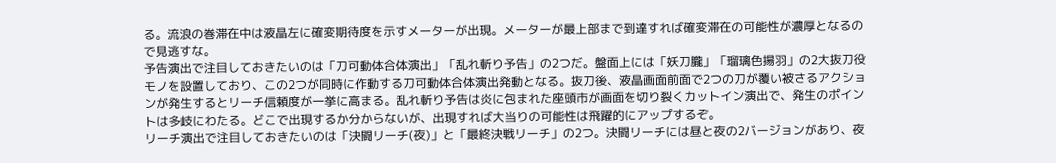る。流浪の巻滞在中は液晶左に確変期待度を示すメーターが出現。メーターが最上部まで到達すれば確変滞在の可能性が濃厚となるので見逃すな。
予告演出で注目しておきたいのは「刀可動体合体演出」「乱れ斬り予告」の2つだ。盤面上には「妖刀朧」「瑠璃色揚羽」の2大抜刀役モノを設置しており、この2つが同時に作動する刀可動体合体演出発動となる。抜刀後、液晶画面前面で2つの刀が覆い被さるアクションが発生するとリーチ信頼度が一挙に高まる。乱れ斬り予告は炎に包まれた座頭市が画面を切り裂くカットイン演出で、発生のポイントは多岐にわたる。どこで出現するか分からないが、出現すれば大当りの可能性は飛躍的にアップするぞ。
リーチ演出で注目しておきたいのは「決闘リーチ(夜)」と「最終決戦リーチ」の2つ。決闘リーチには昼と夜の2バージョンがあり、夜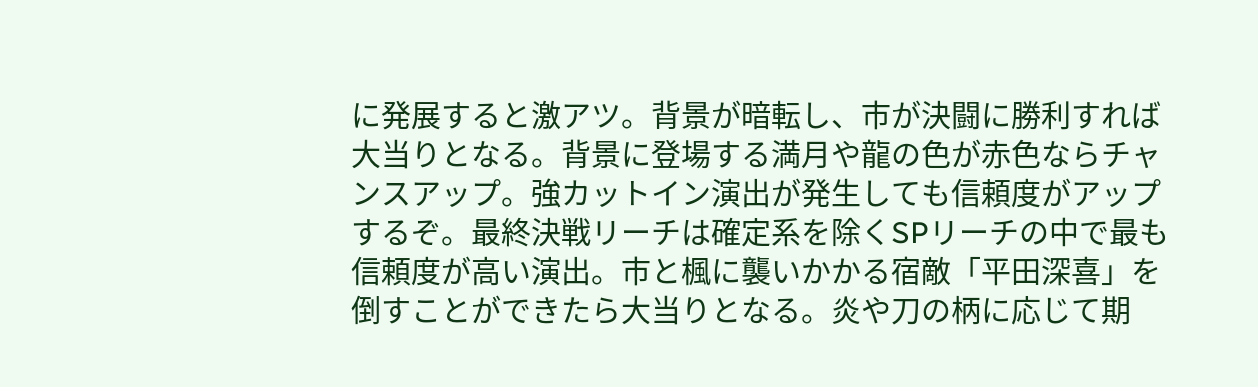に発展すると激アツ。背景が暗転し、市が決闘に勝利すれば大当りとなる。背景に登場する満月や龍の色が赤色ならチャンスアップ。強カットイン演出が発生しても信頼度がアップするぞ。最終決戦リーチは確定系を除くSPリーチの中で最も信頼度が高い演出。市と楓に襲いかかる宿敵「平田深喜」を倒すことができたら大当りとなる。炎や刀の柄に応じて期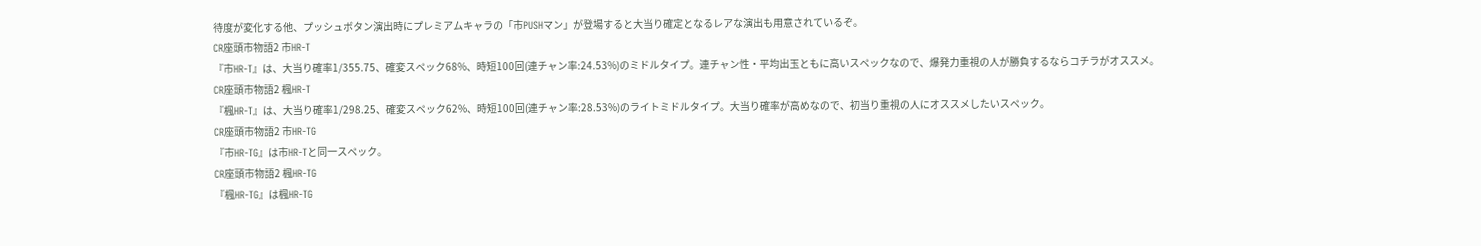待度が変化する他、プッシュボタン演出時にプレミアムキャラの「市PUSHマン」が登場すると大当り確定となるレアな演出も用意されているぞ。
CR座頭市物語2 市HR-T
『市HR-T』は、大当り確率1/355.75、確変スペック68%、時短100回(連チャン率:24.53%)のミドルタイプ。連チャン性・平均出玉ともに高いスペックなので、爆発力重視の人が勝負するならコチラがオススメ。
CR座頭市物語2 楓HR-T
『楓HR-T』は、大当り確率1/298.25、確変スペック62%、時短100回(連チャン率:28.53%)のライトミドルタイプ。大当り確率が高めなので、初当り重視の人にオススメしたいスペック。
CR座頭市物語2 市HR-TG
『市HR-TG』は市HR-Tと同一スペック。
CR座頭市物語2 楓HR-TG
『楓HR-TG』は楓HR-TG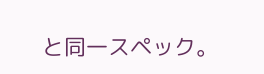と同一スペック。